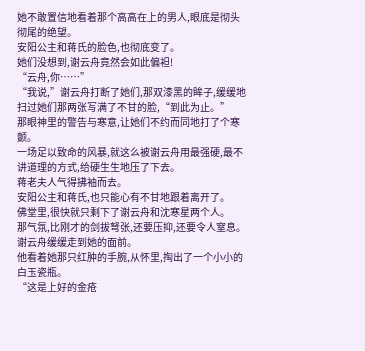她不敢置信地看着那个高高在上的男人,眼底是彻头彻尾的绝望。
安阳公主和蒋氏的脸色,也彻底变了。
她们没想到,谢云舟竟然会如此偏袒!
“云舟,你……”
“我说,”谢云舟打断了她们,那双漆黑的眸子,缓缓地扫过她们那两张写满了不甘的脸,“到此为止。”
那眼神里的警告与寒意,让她们不约而同地打了个寒颤。
一场足以致命的风暴,就这么被谢云舟用最强硬,最不讲道理的方式,给硬生生地压了下去。
蒋老夫人气得拂袖而去。
安阳公主和蒋氏,也只能心有不甘地跟着离开了。
佛堂里,很快就只剩下了谢云舟和沈寒星两个人。
那气氛,比刚才的剑拔弩张,还要压抑,还要令人窒息。
谢云舟缓缓走到她的面前。
他看着她那只红肿的手腕,从怀里,掏出了一个小小的白玉瓷瓶。
“这是上好的金疮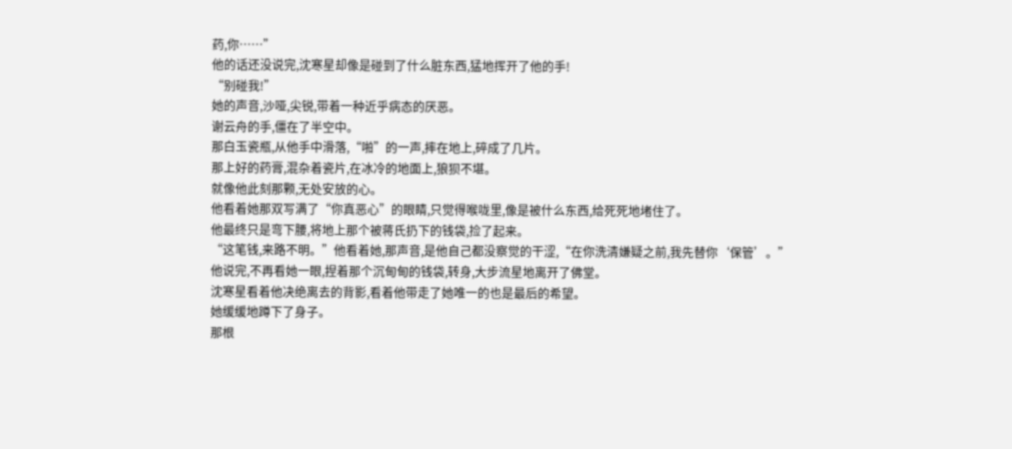药,你……”
他的话还没说完,沈寒星却像是碰到了什么脏东西,猛地挥开了他的手!
“别碰我!”
她的声音,沙哑,尖锐,带着一种近乎病态的厌恶。
谢云舟的手,僵在了半空中。
那白玉瓷瓶,从他手中滑落,“啪”的一声,摔在地上,碎成了几片。
那上好的药膏,混杂着瓷片,在冰冷的地面上,狼狈不堪。
就像他此刻那颗,无处安放的心。
他看着她那双写满了“你真恶心”的眼睛,只觉得喉咙里,像是被什么东西,给死死地堵住了。
他最终只是弯下腰,将地上那个被蒋氏扔下的钱袋,捡了起来。
“这笔钱,来路不明。”他看着她,那声音,是他自己都没察觉的干涩,“在你洗清嫌疑之前,我先替你‘保管’。”
他说完,不再看她一眼,捏着那个沉甸甸的钱袋,转身,大步流星地离开了佛堂。
沈寒星看着他决绝离去的背影,看着他带走了她唯一的也是最后的希望。
她缓缓地蹲下了身子。
那根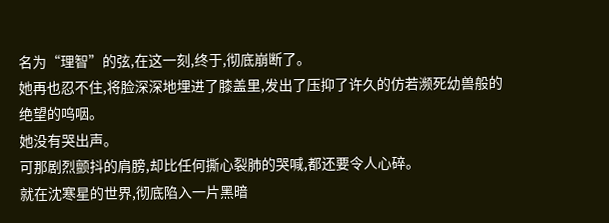名为“理智”的弦,在这一刻,终于,彻底崩断了。
她再也忍不住,将脸深深地埋进了膝盖里,发出了压抑了许久的仿若濒死幼兽般的绝望的呜咽。
她没有哭出声。
可那剧烈颤抖的肩膀,却比任何撕心裂肺的哭喊,都还要令人心碎。
就在沈寒星的世界,彻底陷入一片黑暗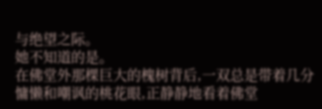与绝望之际。
她不知道的是。
在佛堂外那棵巨大的槐树背后,一双总是带着几分慵懒和嘲讽的桃花眼,正静静地看着佛堂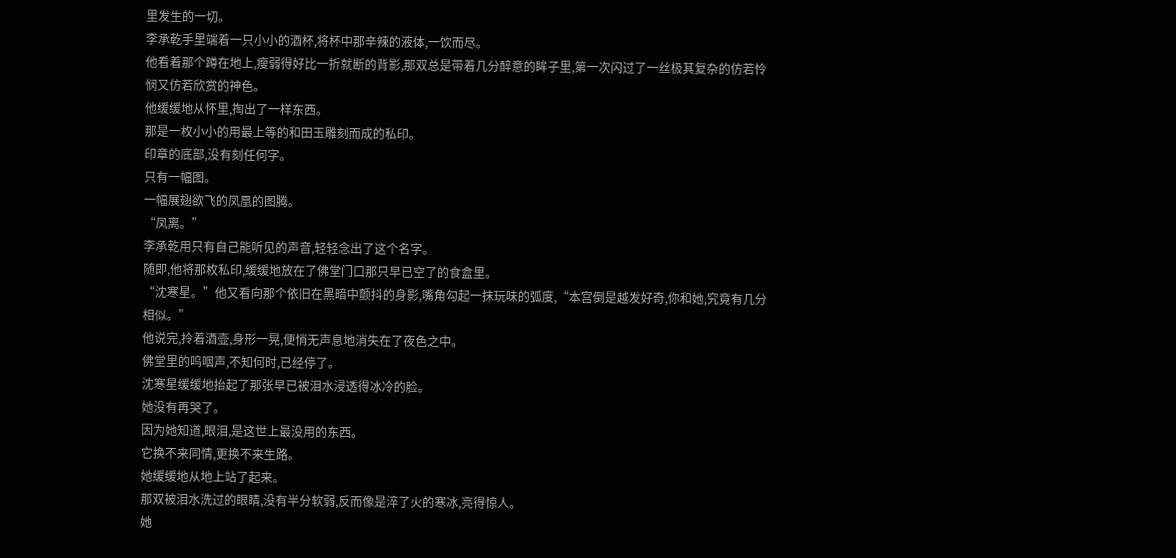里发生的一切。
李承乾手里端着一只小小的酒杯,将杯中那辛辣的液体,一饮而尽。
他看着那个蹲在地上,瘦弱得好比一折就断的背影,那双总是带着几分醉意的眸子里,第一次闪过了一丝极其复杂的仿若怜悯又仿若欣赏的神色。
他缓缓地从怀里,掏出了一样东西。
那是一枚小小的用最上等的和田玉雕刻而成的私印。
印章的底部,没有刻任何字。
只有一幅图。
一幅展翅欲飞的凤凰的图腾。
“凤离。”
李承乾用只有自己能听见的声音,轻轻念出了这个名字。
随即,他将那枚私印,缓缓地放在了佛堂门口那只早已空了的食盒里。
“沈寒星。”他又看向那个依旧在黑暗中颤抖的身影,嘴角勾起一抹玩味的弧度,“本宫倒是越发好奇,你和她,究竟有几分相似。”
他说完,拎着酒壶,身形一晃,便悄无声息地消失在了夜色之中。
佛堂里的呜咽声,不知何时,已经停了。
沈寒星缓缓地抬起了那张早已被泪水浸透得冰冷的脸。
她没有再哭了。
因为她知道,眼泪,是这世上最没用的东西。
它换不来同情,更换不来生路。
她缓缓地从地上站了起来。
那双被泪水洗过的眼睛,没有半分软弱,反而像是淬了火的寒冰,亮得惊人。
她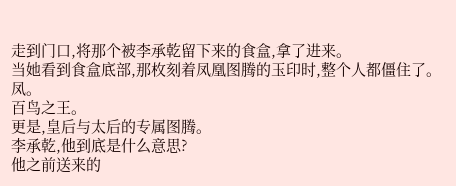走到门口,将那个被李承乾留下来的食盒,拿了进来。
当她看到食盒底部,那枚刻着凤凰图腾的玉印时,整个人都僵住了。
凤。
百鸟之王。
更是,皇后与太后的专属图腾。
李承乾,他到底是什么意思?
他之前送来的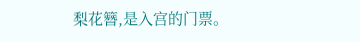梨花簪,是入宫的门票。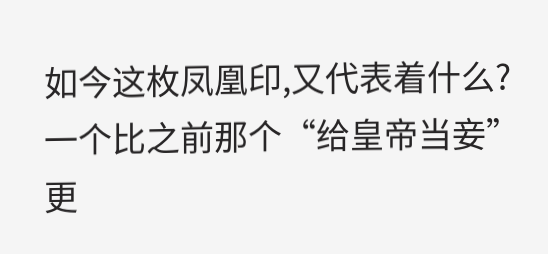如今这枚凤凰印,又代表着什么?
一个比之前那个“给皇帝当妾”更